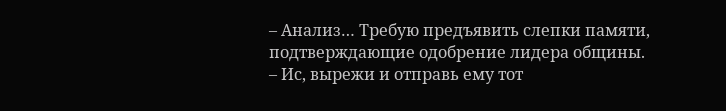– Анализ… Требую предъявить слепки памяти, подтверждающие одобрение лидера общины.
– Ис, вырежи и отправь ему тот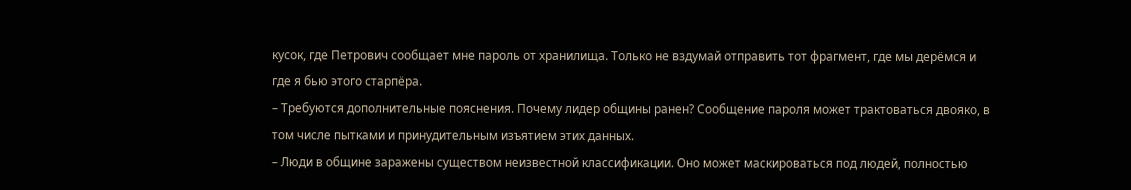кусок, где Петрович сообщает мне пароль от хранилища. Только не вздумай отправить тот фрагмент, где мы дерёмся и где я бью этого старпёра.
– Требуются дополнительные пояснения. Почему лидер общины ранен? Сообщение пароля может трактоваться двояко, в том числе пытками и принудительным изъятием этих данных.
– Люди в общине заражены существом неизвестной классификации. Оно может маскироваться под людей, полностью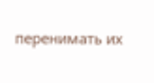перенимать их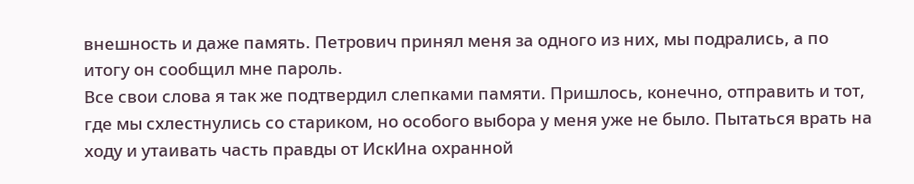внешность и даже память. Петрович принял меня за одного из них, мы подрались, а по итогу он сообщил мне пароль.
Все свои слова я так же подтвердил слепками памяти. Пришлось, конечно, отправить и тот, где мы схлестнулись со стариком, но особого выбора у меня уже не было. Пытаться врать на ходу и утаивать часть правды от ИскИна охранной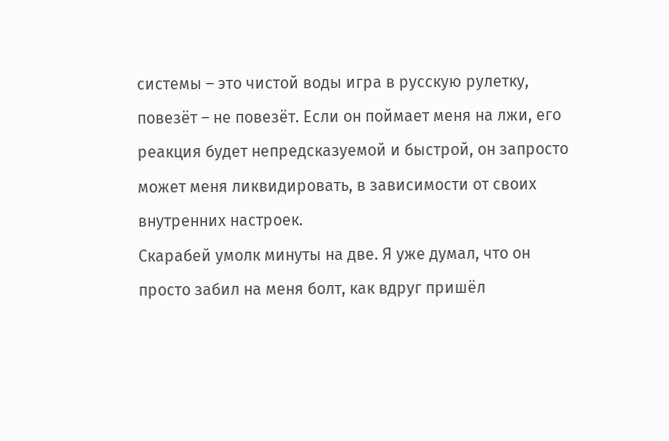системы – это чистой воды игра в русскую рулетку, повезёт – не повезёт. Если он поймает меня на лжи, его реакция будет непредсказуемой и быстрой, он запросто может меня ликвидировать, в зависимости от своих внутренних настроек.
Скарабей умолк минуты на две. Я уже думал, что он просто забил на меня болт, как вдруг пришёл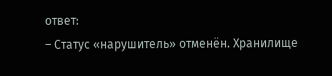ответ:
– Статус «нарушитель» отменён. Хранилище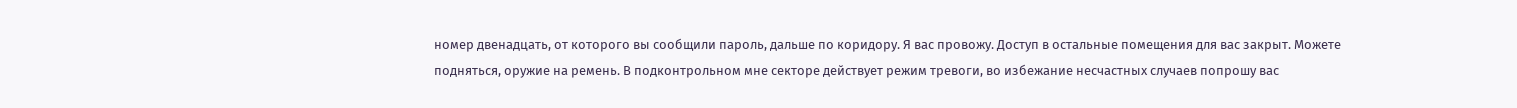номер двенадцать, от которого вы сообщили пароль, дальше по коридору. Я вас провожу. Доступ в остальные помещения для вас закрыт. Можете подняться, оружие на ремень. В подконтрольном мне секторе действует режим тревоги, во избежание несчастных случаев попрошу вас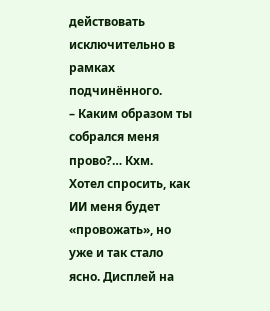действовать исключительно в рамках подчинённого.
– Каким образом ты собрался меня прово?… Кхм.
Хотел спросить, как ИИ меня будет «провожать», но уже и так стало ясно. Дисплей на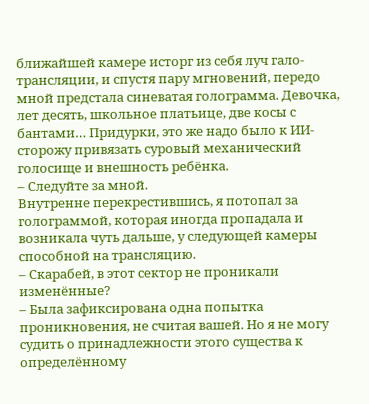ближайшей камере исторг из себя луч гало-трансляции, и спустя пару мгновений, передо мной предстала синеватая голограмма. Девочка, лет десять, школьное платьице, две косы с бантами… Придурки, это же надо было к ИИ-сторожу привязать суровый механический голосище и внешность ребёнка.
– Следуйте за мной.
Внутренне перекрестившись, я потопал за голограммой, которая иногда пропадала и возникала чуть дальше, у следующей камеры способной на трансляцию.
– Скарабей, в этот сектор не проникали изменённые?
– Была зафиксирована одна попытка проникновения, не считая вашей. Но я не могу судить о принадлежности этого существа к определённому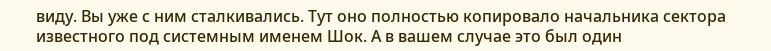виду. Вы уже с ним сталкивались. Тут оно полностью копировало начальника сектора известного под системным именем Шок. А в вашем случае это был один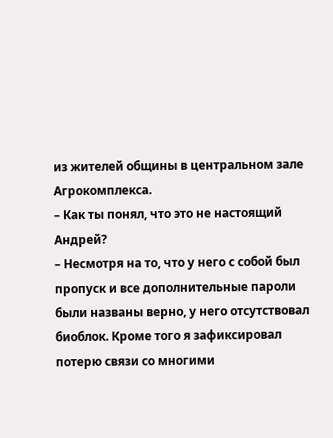из жителей общины в центральном зале Агрокомплекса.
– Как ты понял, что это не настоящий Андрей?
– Несмотря на то, что у него с собой был пропуск и все дополнительные пароли были названы верно, у него отсутствовал биоблок. Кроме того я зафиксировал потерю связи со многими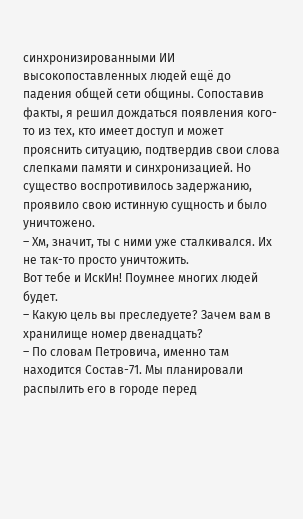синхронизированными ИИ высокопоставленных людей ещё до падения общей сети общины. Сопоставив факты, я решил дождаться появления кого-то из тех, кто имеет доступ и может прояснить ситуацию, подтвердив свои слова слепками памяти и синхронизацией. Но существо воспротивилось задержанию, проявило свою истинную сущность и было уничтожено.
– Хм, значит, ты с ними уже сталкивался. Их не так-то просто уничтожить.
Вот тебе и ИскИн! Поумнее многих людей будет.
– Какую цель вы преследуете? Зачем вам в хранилище номер двенадцать?
– По словам Петровича, именно там находится Состав-71. Мы планировали распылить его в городе перед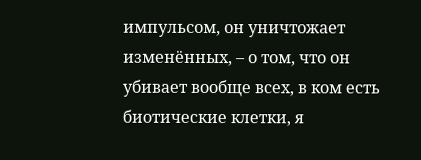импульсом, он уничтожает изменённых, – о том, что он убивает вообще всех, в ком есть биотические клетки, я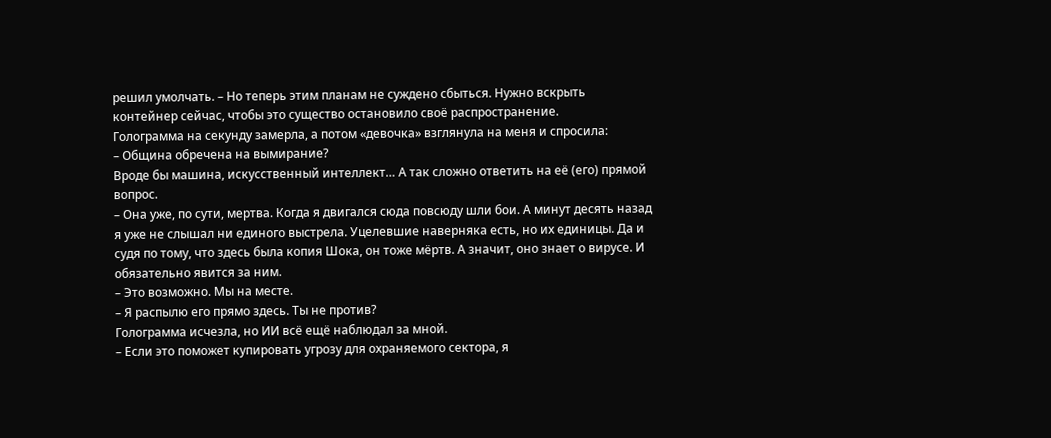решил умолчать. – Но теперь этим планам не суждено сбыться. Нужно вскрыть контейнер сейчас, чтобы это существо остановило своё распространение.
Голограмма на секунду замерла, а потом «девочка» взглянула на меня и спросила:
– Община обречена на вымирание?
Вроде бы машина, искусственный интеллект… А так сложно ответить на её (его) прямой вопрос.
– Она уже, по сути, мертва. Когда я двигался сюда повсюду шли бои. А минут десять назад я уже не слышал ни единого выстрела. Уцелевшие наверняка есть, но их единицы. Да и судя по тому, что здесь была копия Шока, он тоже мёртв. А значит, оно знает о вирусе. И обязательно явится за ним.
– Это возможно. Мы на месте.
– Я распылю его прямо здесь. Ты не против?
Голограмма исчезла, но ИИ всё ещё наблюдал за мной.
– Если это поможет купировать угрозу для охраняемого сектора, я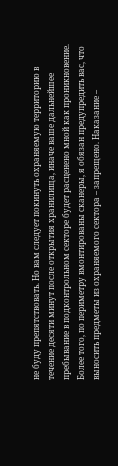не буду препятствовать. Но вам следует покинуть охраняемую территорию в течение десяти минут после открытия хранилища, иначе ваше дальнейшее пребывание в подконтрольном секторе будет расценено мной как проникновение. Более того, по периметру вмонтированы сканеры, я обязан предупредить вас, что выносить предметы из охраняемого сектора – запрещено. Наказание –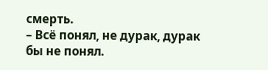смерть.
– Всё понял, не дурак, дурак бы не понял.